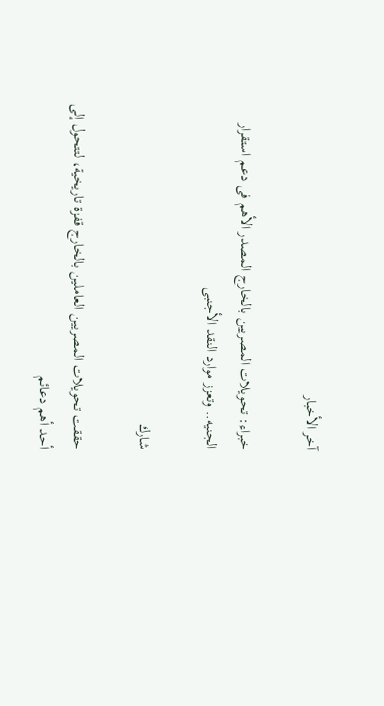آخر الأخبار

خبراء: تحويلات المصريين بالخارج المصدر الأهم فى دعم استقرار الجنيه.. وتعزز موارد النقد الأجنبى

شارك

حققت تحويلات المصريين العاملين بالخارج قفزة تاريخية، لتتحول إلى أحد أهم دعائم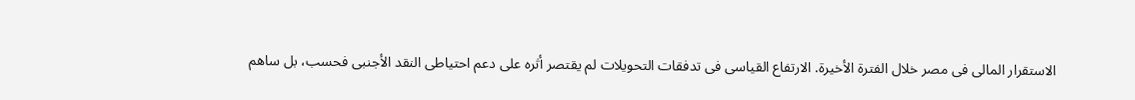الاستقرار المالى فى مصر خلال الفترة الأخيرة. الارتفاع القياسى فى تدفقات التحويلات لم يقتصر أثره على دعم احتياطى النقد الأجنبى فحسب، بل ساهم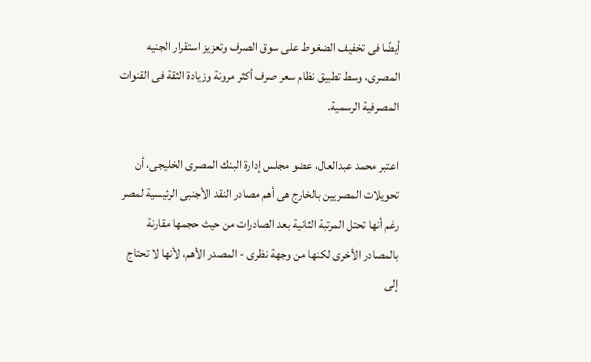أيضًا فى تخفيف الضغوط على سوق الصرف وتعزيز استقرار الجنيه المصرى، وسط تطبيق نظام سعر صرف أكثر مرونة وزيادة الثقة فى القنوات المصرفية الرسمية.

اعتبر محمد عبدالعال، عضو مجلس إدارة البنك المصرى الخليجى، أن تحويلات المصريين بالخارج هى أهم مصادر النقد الأجنبى الرئيسية لمصر رغم أنها تحتل المرتبة الثانية بعد الصادرات من حيث حجمها مقارنة بالمصادر الأخرى لكنها من وجهة نظرى - المصدر الأهم، لأنها لا تحتاج إلى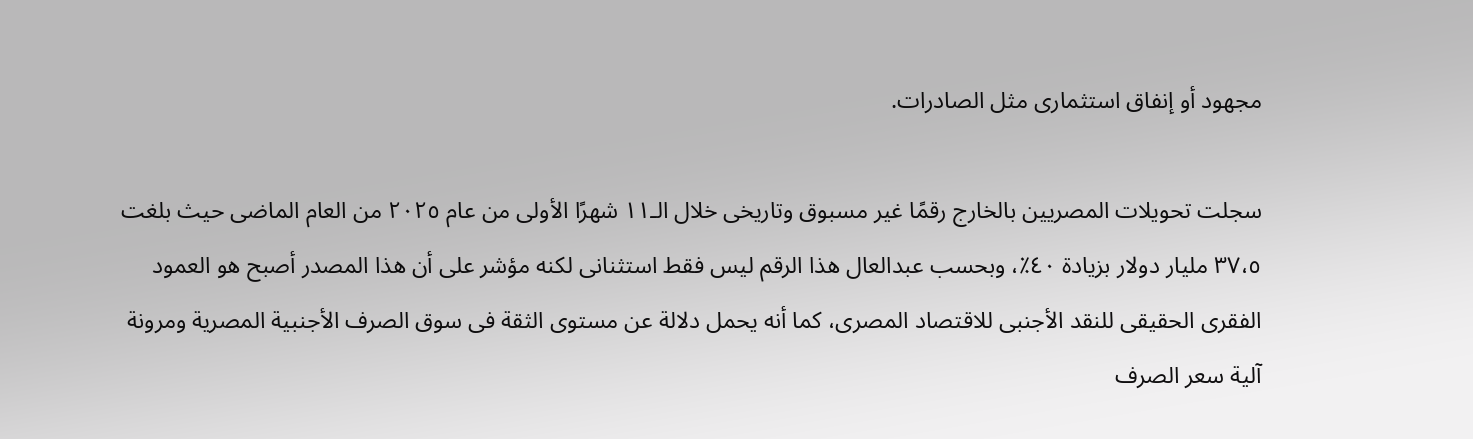مجهود أو إنفاق استثمارى مثل الصادرات.

سجلت تحويلات المصريين بالخارج رقمًا غير مسبوق وتاريخى خلال الـ١١ شهرًا الأولى من عام ٢٠٢٥ من العام الماضى حيث بلغت ٣٧،٥ مليار دولار بزيادة ٤٠٪، وبحسب عبدالعال هذا الرقم ليس فقط استثنانى لكنه مؤشر على أن هذا المصدر أصبح هو العمود الفقرى الحقيقى للنقد الأجنبى للاقتصاد المصرى، كما أنه يحمل دلالة عن مستوى الثقة فى سوق الصرف الأجنبية المصرية ومرونة آلية سعر الصرف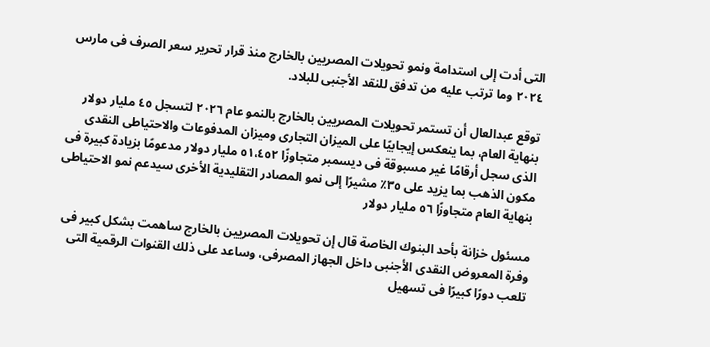التى أدت إلى استدامة ونمو تحويلات المصريين بالخارج منذ قرار تحرير سعر الصرف فى مارس ٢٠٢٤ وما ترتب عليه من تدفق للنقد الأجنبى للبلاد.

توقع عبدالعال أن تستمر تحويلات المصريين بالخارج بالنمو عام ٢٠٢٦ لتسجل ٤٥ مليار دولار بنهاية العام، بما ينعكس إيجابيًا على الميزان التجارى وميزان المدفوعات والاحتياطى النقدى الذى سجل أرقامًا غير مسبوقة فى ديسمبر متجاوزًا ٥١،٤٥٢ مليار دولار مدعومًا بزيادة كبيرة فى مكون الذهب بما يزيد على ٣٥٪ مشيرًا إلى نمو المصادر التقليدية الأخرى سيدعم نمو الاحتياطى بنهاية العام متجاوزًا ٥٦ مليار دولار

مسئول خزانة بأحد البنوك الخاصة قال إن تحويلات المصريين بالخارج ساهمت بشكل كبير فى وفرة المعروض النقدى الأجنبى داخل الجهاز المصرفى، وساعد على ذلك القنوات الرقمية التى تلعب دورًا كبيرًا فى تسهيل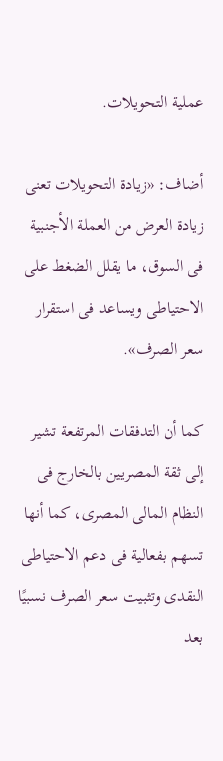عملية التحويلات.

أضاف: «زيادة التحويلات تعنى زيادة العرض من العملة الأجنبية فى السوق، ما يقلل الضغط على الاحتياطى ويساعد فى استقرار سعر الصرف».

كما أن التدفقات المرتفعة تشير إلى ثقة المصريين بالخارج فى النظام المالى المصرى، كما أنها تسهم بفعالية فى دعم الاحتياطى النقدى وتثبيت سعر الصرف نسبيًا بعد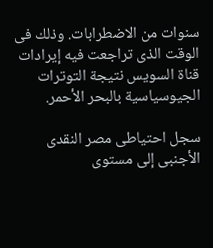سنوات من الاضطرابات. وذلك فى الوقت الذى تراجعت فيه إيرادات قناة السويس نتيجة التوترات الجيوسياسية بالبحر الأحمر.

سجل احتياطى مصر النقدى الأجنبى إلى مستوى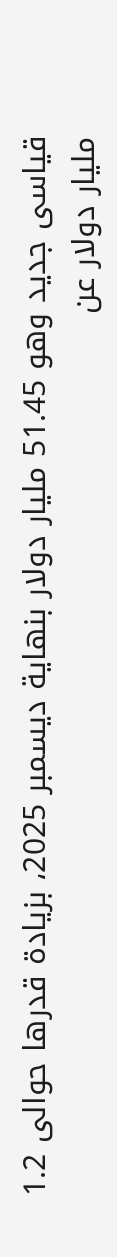قياسى جديد وهو 51.45 مليار دولار بنهاية ديسمبر 2025، بزيادة قدرها حوالى 1.2 مليار دولار عن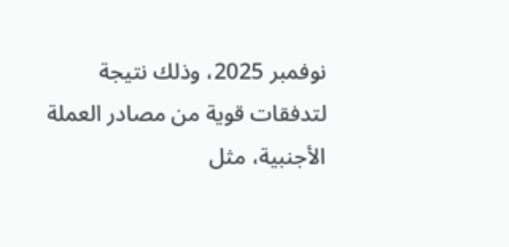نوفمبر 2025، وذلك نتيجة لتدفقات قوية من مصادر العملة الأجنبية، مثل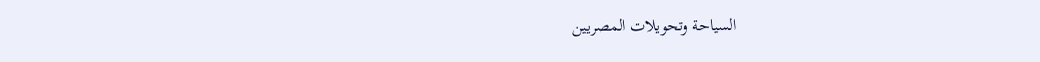السياحة وتحويلات المصريين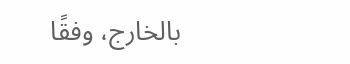بالخارج، وفقًا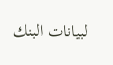لبيانات البنك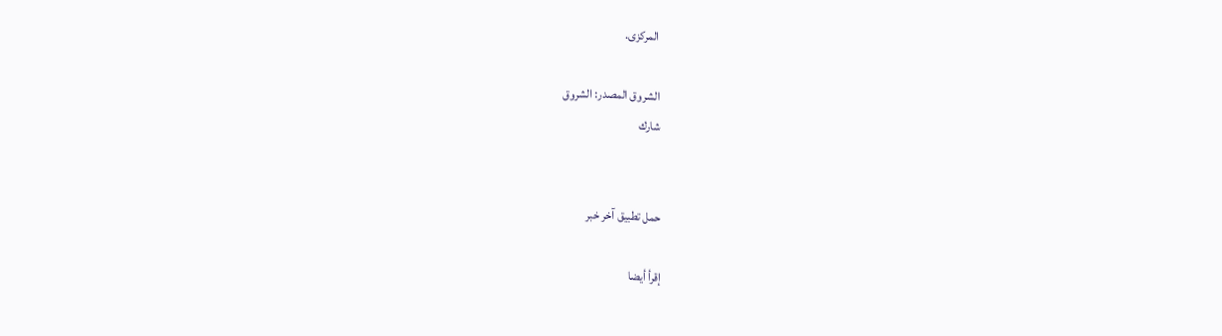المركزى.

الشروق المصدر: الشروق
شارك


حمل تطبيق آخر خبر

إقرأ أيضا